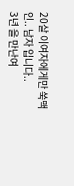20살 이여자에게만 쑥맥인.. 남자 입니다..
3년 을 만난여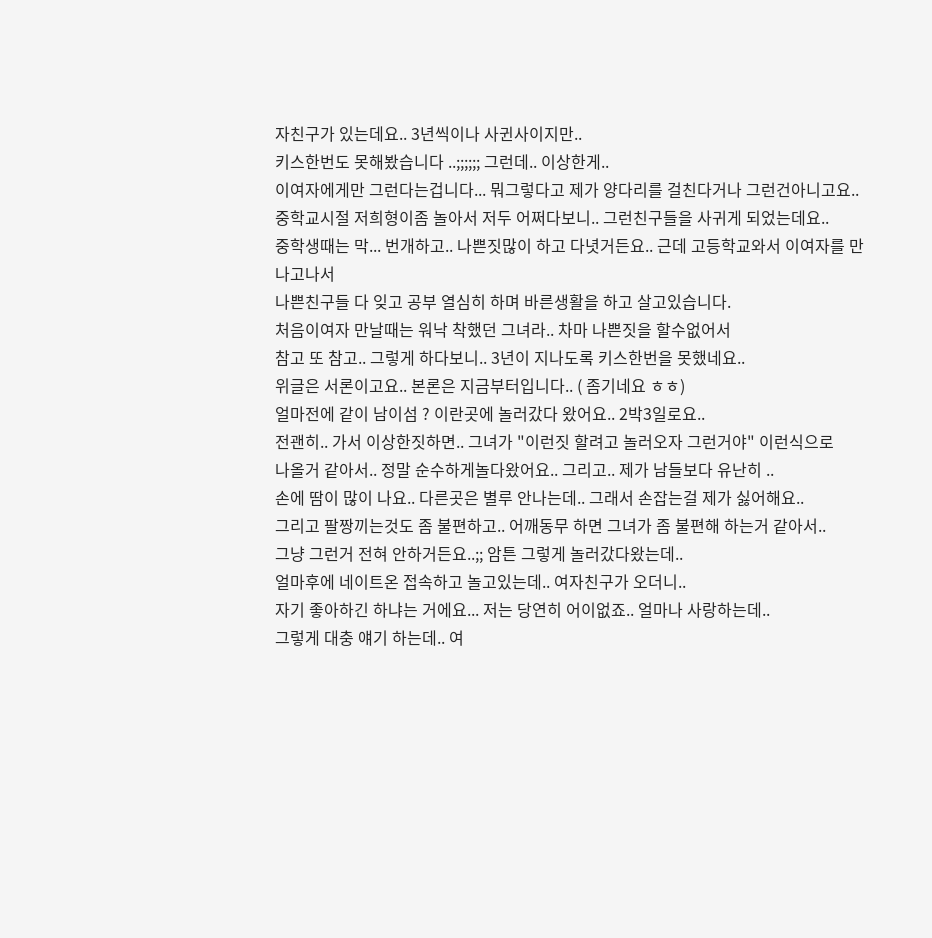자친구가 있는데요.. 3년씩이나 사귄사이지만..
키스한번도 못해봤습니다 ..;;;;;; 그런데.. 이상한게..
이여자에게만 그런다는겁니다... 뭐그렇다고 제가 양다리를 걸친다거나 그런건아니고요..
중학교시절 저희형이좀 놀아서 저두 어쩌다보니.. 그런친구들을 사귀게 되었는데요..
중학생때는 막... 번개하고.. 나쁜짓많이 하고 다녓거든요.. 근데 고등학교와서 이여자를 만나고나서
나쁜친구들 다 잊고 공부 열심히 하며 바른생활을 하고 살고있습니다.
처음이여자 만날때는 워낙 착했던 그녀라.. 차마 나쁜짓을 할수없어서
참고 또 참고.. 그렇게 하다보니.. 3년이 지나도록 키스한번을 못했네요..
위글은 서론이고요.. 본론은 지금부터입니다.. ( 좀기네요 ㅎㅎ)
얼마전에 같이 남이섬 ? 이란곳에 놀러갔다 왔어요.. 2박3일로요..
전괜히.. 가서 이상한짓하면.. 그녀가 "이런짓 할려고 놀러오자 그런거야" 이런식으로
나올거 같아서.. 정말 순수하게놀다왔어요.. 그리고.. 제가 남들보다 유난히 ..
손에 땀이 많이 나요.. 다른곳은 별루 안나는데.. 그래서 손잡는걸 제가 싫어해요..
그리고 팔짱끼는것도 좀 불편하고.. 어깨동무 하면 그녀가 좀 불편해 하는거 같아서..
그냥 그런거 전혀 안하거든요..;; 암튼 그렇게 놀러갔다왔는데..
얼마후에 네이트온 접속하고 놀고있는데.. 여자친구가 오더니..
자기 좋아하긴 하냐는 거에요... 저는 당연히 어이없죠.. 얼마나 사랑하는데..
그렇게 대충 얘기 하는데.. 여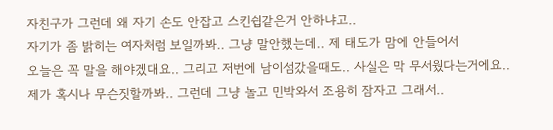자친구가 그런데 왜 자기 손도 안잡고 스킨쉽같은거 안하냐고..
자기가 좀 밝히는 여자처럼 보일까봐.. 그냥 말안했는데.. 제 태도가 맘에 안들어서
오늘은 꼭 말을 해야겠대요.. 그리고 저번에 남이섬갔을때도.. 사실은 막 무서웠다는거에요..
제가 혹시나 무슨짓할까봐.. 그런데 그냥 놀고 민박와서 조용히 잠자고 그래서..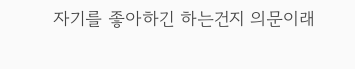자기를 좋아하긴 하는건지 의문이래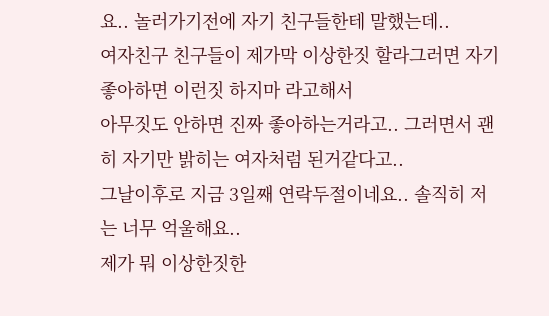요.. 놀러가기전에 자기 친구들한테 말했는데..
여자친구 친구들이 제가막 이상한짓 할라그러면 자기 좋아하면 이런짓 하지마 라고해서
아무짓도 안하면 진짜 좋아하는거라고.. 그러면서 괜히 자기만 밝히는 여자처럼 된거같다고..
그날이후로 지금 3일째 연락두절이네요.. 솔직히 저는 너무 억울해요..
제가 뭐 이상한짓한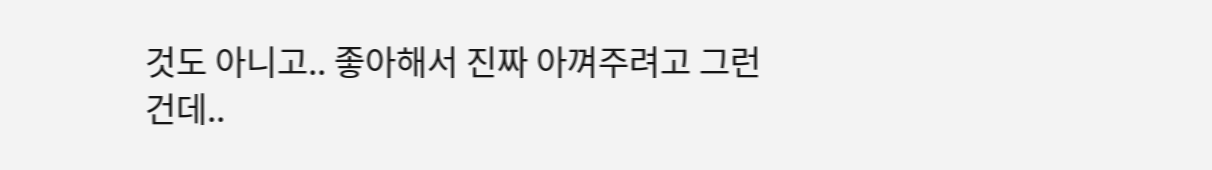것도 아니고.. 좋아해서 진짜 아껴주려고 그런건데..